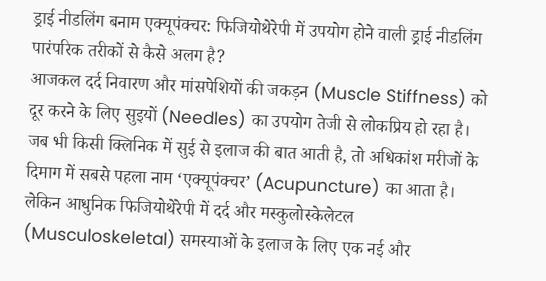ड्राई नीडलिंग बनाम एक्यूपंक्चर: फिजियोथेरेपी में उपयोग होने वाली ड्राई नीडलिंग पारंपरिक तरीकों से कैसे अलग है?
आजकल दर्द निवारण और मांसपेशियों की जकड़न (Muscle Stiffness) को दूर करने के लिए सुइयों (Needles) का उपयोग तेजी से लोकप्रिय हो रहा है। जब भी किसी क्लिनिक में सुई से इलाज की बात आती है, तो अधिकांश मरीजों के दिमाग में सबसे पहला नाम ‘एक्यूपंक्चर’ (Acupuncture) का आता है। लेकिन आधुनिक फिजियोथेरेपी में दर्द और मस्कुलोस्केलेटल (Musculoskeletal) समस्याओं के इलाज के लिए एक नई और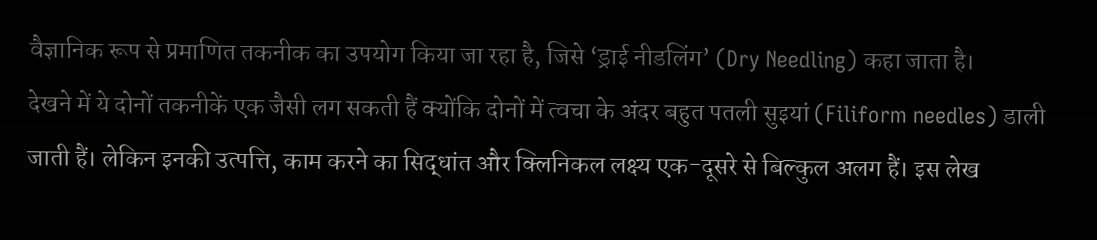वैज्ञानिक रूप से प्रमाणित तकनीक का उपयोग किया जा रहा है, जिसे ‘ड्राई नीडलिंग’ (Dry Needling) कहा जाता है।
देखने में ये दोनों तकनीकें एक जैसी लग सकती हैं क्योंकि दोनों में त्वचा के अंदर बहुत पतली सुइयां (Filiform needles) डाली जाती हैं। लेकिन इनकी उत्पत्ति, काम करने का सिद्धांत और क्लिनिकल लक्ष्य एक-दूसरे से बिल्कुल अलग हैं। इस लेख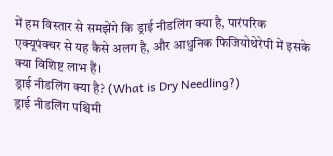में हम विस्तार से समझेंगे कि ड्राई नीडलिंग क्या है, पारंपरिक एक्यूपंक्चर से यह कैसे अलग है, और आधुनिक फिजियोथेरेपी में इसके क्या विशिष्ट लाभ हैं।
ड्राई नीडलिंग क्या है? (What is Dry Needling?)
ड्राई नीडलिंग पश्चिमी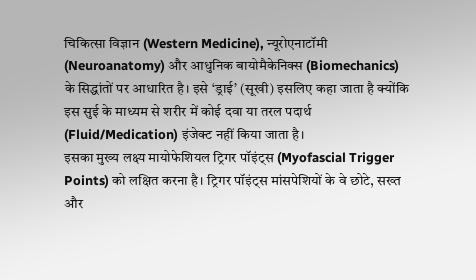चिकित्सा विज्ञान (Western Medicine), न्यूरोएनाटॉमी (Neuroanatomy) और आधुनिक बायोमैकेनिक्स (Biomechanics) के सिद्धांतों पर आधारित है। इसे ‘ड्राई’ (सूखी) इसलिए कहा जाता है क्योंकि इस सुई के माध्यम से शरीर में कोई दवा या तरल पदार्थ (Fluid/Medication) इंजेक्ट नहीं किया जाता है।
इसका मुख्य लक्ष्य मायोफेशियल ट्रिगर पॉइंट्स (Myofascial Trigger Points) को लक्षित करना है। ट्रिगर पॉइंट्स मांसपेशियों के वे छोटे, सख्त और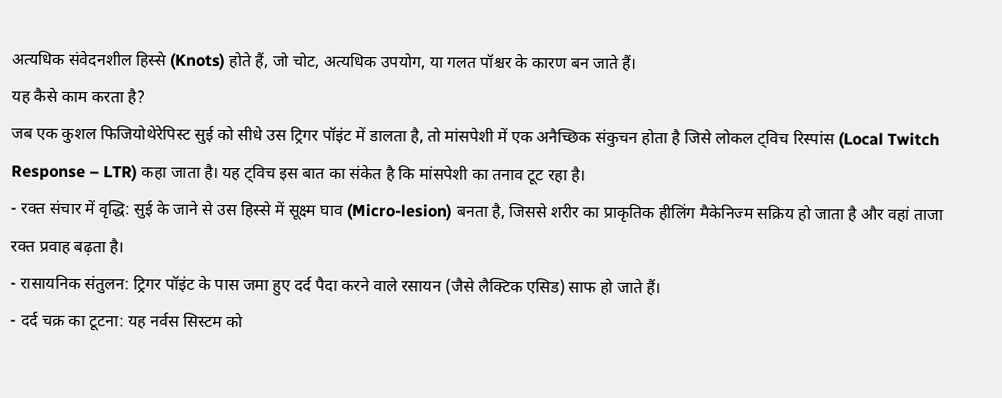अत्यधिक संवेदनशील हिस्से (Knots) होते हैं, जो चोट, अत्यधिक उपयोग, या गलत पॉश्चर के कारण बन जाते हैं।
यह कैसे काम करता है?
जब एक कुशल फिजियोथेरेपिस्ट सुई को सीधे उस ट्रिगर पॉइंट में डालता है, तो मांसपेशी में एक अनैच्छिक संकुचन होता है जिसे लोकल ट्विच रिस्पांस (Local Twitch Response – LTR) कहा जाता है। यह ट्विच इस बात का संकेत है कि मांसपेशी का तनाव टूट रहा है।
- रक्त संचार में वृद्धि: सुई के जाने से उस हिस्से में सूक्ष्म घाव (Micro-lesion) बनता है, जिससे शरीर का प्राकृतिक हीलिंग मैकेनिज्म सक्रिय हो जाता है और वहां ताजा रक्त प्रवाह बढ़ता है।
- रासायनिक संतुलन: ट्रिगर पॉइंट के पास जमा हुए दर्द पैदा करने वाले रसायन (जैसे लैक्टिक एसिड) साफ हो जाते हैं।
- दर्द चक्र का टूटना: यह नर्वस सिस्टम को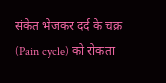संकेत भेजकर दर्द के चक्र (Pain cycle) को रोकता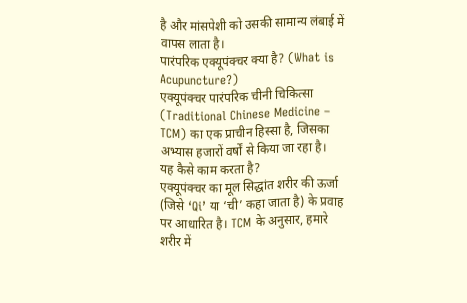है और मांसपेशी को उसकी सामान्य लंबाई में वापस लाता है।
पारंपरिक एक्यूपंक्चर क्या है? (What is Acupuncture?)
एक्यूपंक्चर पारंपरिक चीनी चिकित्सा (Traditional Chinese Medicine – TCM) का एक प्राचीन हिस्सा है, जिसका अभ्यास हजारों वर्षों से किया जा रहा है।
यह कैसे काम करता है?
एक्यूपंक्चर का मूल सिद्धांत शरीर की ऊर्जा (जिसे ‘Qi’ या ‘ची’ कहा जाता है) के प्रवाह पर आधारित है। TCM के अनुसार, हमारे शरीर में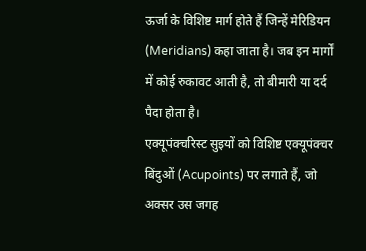ऊर्जा के विशिष्ट मार्ग होते हैं जिन्हें मेरिडियन (Meridians) कहा जाता है। जब इन मार्गों में कोई रुकावट आती है, तो बीमारी या दर्द पैदा होता है।
एक्यूपंक्चरिस्ट सुइयों को विशिष्ट एक्यूपंक्चर बिंदुओं (Acupoints) पर लगाते हैं, जो अक्सर उस जगह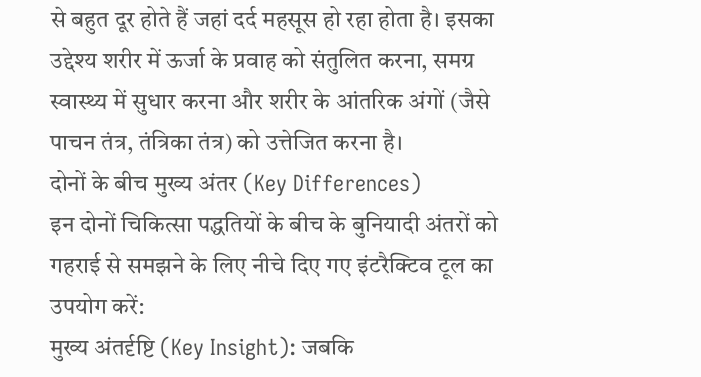से बहुत दूर होते हैं जहां दर्द महसूस हो रहा होता है। इसका उद्देश्य शरीर में ऊर्जा के प्रवाह को संतुलित करना, समग्र स्वास्थ्य में सुधार करना और शरीर के आंतरिक अंगों (जैसे पाचन तंत्र, तंत्रिका तंत्र) को उत्तेजित करना है।
दोनों के बीच मुख्य अंतर (Key Differences)
इन दोनों चिकित्सा पद्धतियों के बीच के बुनियादी अंतरों को गहराई से समझने के लिए नीचे दिए गए इंटरैक्टिव टूल का उपयोग करें:
मुख्य अंतर्दृष्टि (Key Insight): जबकि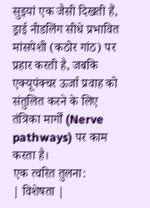सुइयां एक जैसी दिखती हैं, ड्राई नीडलिंग सीधे प्रभावित मांसपेशी (कठोर गांठ) पर प्रहार करती है, जबकि एक्यूपंक्चर ऊर्जा प्रवाह को संतुलित करने के लिए तंत्रिका मार्गों (Nerve pathways) पर काम करता है।
एक त्वरित तुलना:
| विशेषता |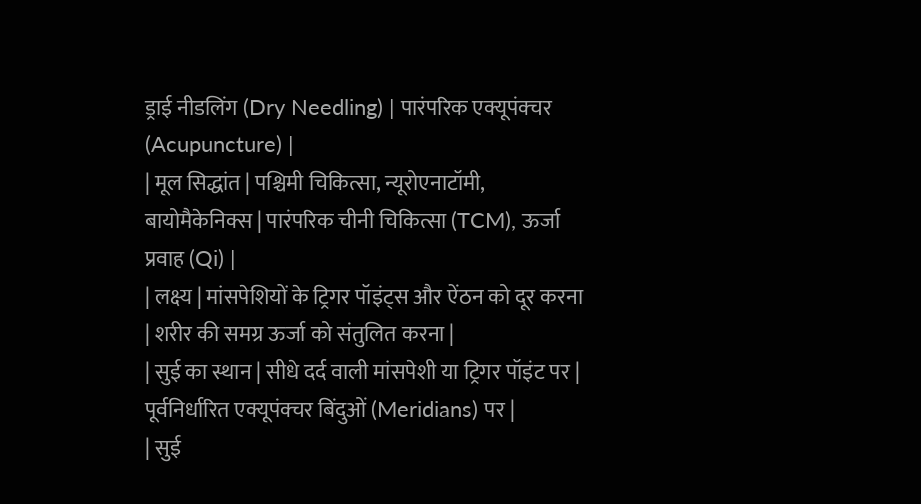ड्राई नीडलिंग (Dry Needling) | पारंपरिक एक्यूपंक्चर (Acupuncture) |
| मूल सिद्धांत | पश्चिमी चिकित्सा, न्यूरोएनाटॉमी, बायोमैकेनिक्स | पारंपरिक चीनी चिकित्सा (TCM), ऊर्जा प्रवाह (Qi) |
| लक्ष्य | मांसपेशियों के ट्रिगर पॉइंट्स और ऐंठन को दूर करना | शरीर की समग्र ऊर्जा को संतुलित करना |
| सुई का स्थान | सीधे दर्द वाली मांसपेशी या ट्रिगर पॉइंट पर | पूर्वनिर्धारित एक्यूपंक्चर बिंदुओं (Meridians) पर |
| सुई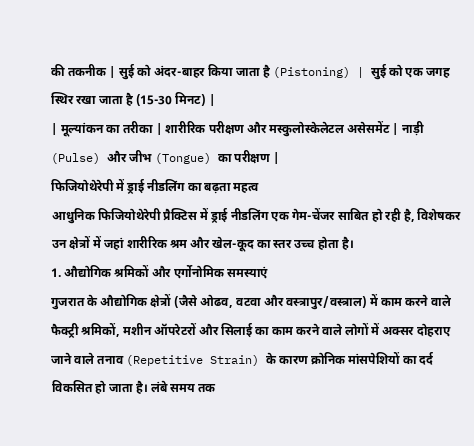की तकनीक | सुई को अंदर-बाहर किया जाता है (Pistoning) | सुई को एक जगह स्थिर रखा जाता है (15-30 मिनट) |
| मूल्यांकन का तरीका | शारीरिक परीक्षण और मस्कुलोस्केलेटल असेसमेंट | नाड़ी (Pulse) और जीभ (Tongue) का परीक्षण |
फिजियोथेरेपी में ड्राई नीडलिंग का बढ़ता महत्व
आधुनिक फिजियोथेरेपी प्रैक्टिस में ड्राई नीडलिंग एक गेम-चेंजर साबित हो रही है, विशेषकर उन क्षेत्रों में जहां शारीरिक श्रम और खेल-कूद का स्तर उच्च होता है।
1. औद्योगिक श्रमिकों और एर्गोनोमिक समस्याएं
गुजरात के औद्योगिक क्षेत्रों (जैसे ओढव, वटवा और वस्त्रापुर/वस्त्राल) में काम करने वाले फैक्ट्री श्रमिकों, मशीन ऑपरेटरों और सिलाई का काम करने वाले लोगों में अक्सर दोहराए जाने वाले तनाव (Repetitive Strain) के कारण क्रोनिक मांसपेशियों का दर्द विकसित हो जाता है। लंबे समय तक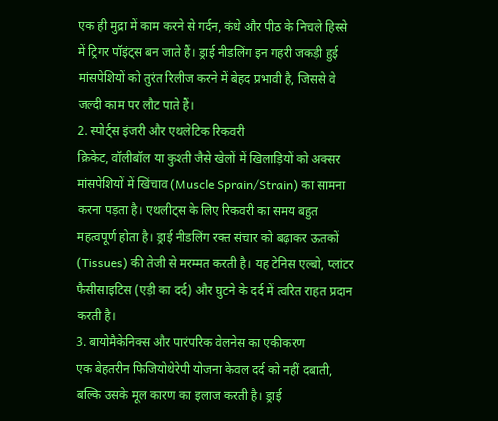एक ही मुद्रा में काम करने से गर्दन, कंधे और पीठ के निचले हिस्से में ट्रिगर पॉइंट्स बन जाते हैं। ड्राई नीडलिंग इन गहरी जकड़ी हुई मांसपेशियों को तुरंत रिलीज करने में बेहद प्रभावी है, जिससे वे जल्दी काम पर लौट पाते हैं।
2. स्पोर्ट्स इंजरी और एथलेटिक रिकवरी
क्रिकेट, वॉलीबॉल या कुश्ती जैसे खेलों में खिलाड़ियों को अक्सर मांसपेशियों में खिंचाव (Muscle Sprain/Strain) का सामना करना पड़ता है। एथलीट्स के लिए रिकवरी का समय बहुत महत्वपूर्ण होता है। ड्राई नीडलिंग रक्त संचार को बढ़ाकर ऊतकों (Tissues) की तेजी से मरम्मत करती है। यह टेनिस एल्बो, प्लांटर फैसीसाइटिस (एड़ी का दर्द) और घुटने के दर्द में त्वरित राहत प्रदान करती है।
3. बायोमैकेनिक्स और पारंपरिक वेलनेस का एकीकरण
एक बेहतरीन फिजियोथेरेपी योजना केवल दर्द को नहीं दबाती, बल्कि उसके मूल कारण का इलाज करती है। ड्राई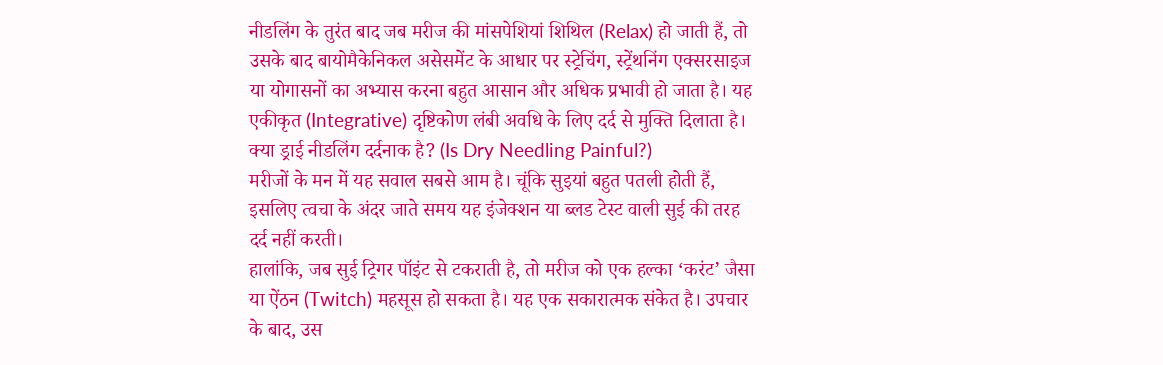नीडलिंग के तुरंत बाद जब मरीज की मांसपेशियां शिथिल (Relax) हो जाती हैं, तो उसके बाद बायोमैकेनिकल असेसमेंट के आधार पर स्ट्रेचिंग, स्ट्रेंथनिंग एक्सरसाइज या योगासनों का अभ्यास करना बहुत आसान और अधिक प्रभावी हो जाता है। यह एकीकृत (Integrative) दृष्टिकोण लंबी अवधि के लिए दर्द से मुक्ति दिलाता है।
क्या ड्राई नीडलिंग दर्दनाक है? (Is Dry Needling Painful?)
मरीजों के मन में यह सवाल सबसे आम है। चूंकि सुइयां बहुत पतली होती हैं, इसलिए त्वचा के अंदर जाते समय यह इंजेक्शन या ब्लड टेस्ट वाली सुई की तरह दर्द नहीं करती।
हालांकि, जब सुई ट्रिगर पॉइंट से टकराती है, तो मरीज को एक हल्का ‘करंट’ जैसा या ऐंठन (Twitch) महसूस हो सकता है। यह एक सकारात्मक संकेत है। उपचार के बाद, उस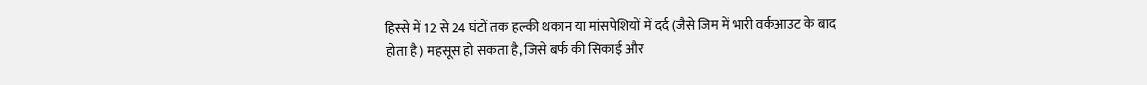हिस्से में 12 से 24 घंटों तक हल्की थकान या मांसपेशियों में दर्द (जैसे जिम में भारी वर्कआउट के बाद होता है) महसूस हो सकता है, जिसे बर्फ की सिकाई और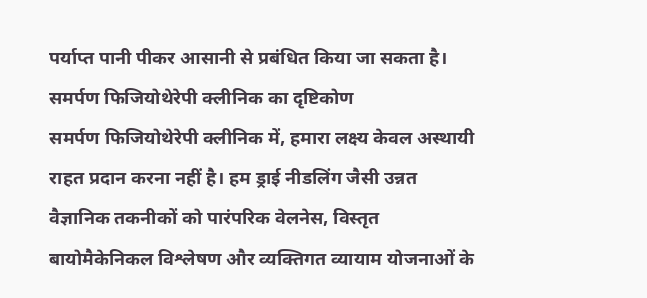पर्याप्त पानी पीकर आसानी से प्रबंधित किया जा सकता है।
समर्पण फिजियोथेरेपी क्लीनिक का दृष्टिकोण
समर्पण फिजियोथेरेपी क्लीनिक में, हमारा लक्ष्य केवल अस्थायी राहत प्रदान करना नहीं है। हम ड्राई नीडलिंग जैसी उन्नत वैज्ञानिक तकनीकों को पारंपरिक वेलनेस, विस्तृत बायोमैकेनिकल विश्लेषण और व्यक्तिगत व्यायाम योजनाओं के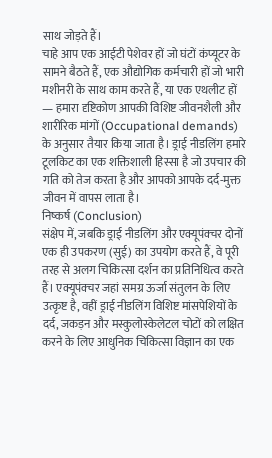साथ जोड़ते हैं।
चाहे आप एक आईटी पेशेवर हों जो घंटों कंप्यूटर के सामने बैठते हैं, एक औद्योगिक कर्मचारी हों जो भारी मशीनरी के साथ काम करते हैं, या एक एथलीट हों — हमारा दृष्टिकोण आपकी विशिष्ट जीवनशैली और शारीरिक मांगों (Occupational demands) के अनुसार तैयार किया जाता है। ड्राई नीडलिंग हमारे टूलकिट का एक शक्तिशाली हिस्सा है जो उपचार की गति को तेज करता है और आपको आपके दर्द-मुक्त जीवन में वापस लाता है।
निष्कर्ष (Conclusion)
संक्षेप में, जबकि ड्राई नीडलिंग और एक्यूपंक्चर दोनों एक ही उपकरण (सुई) का उपयोग करते हैं, वे पूरी तरह से अलग चिकित्सा दर्शन का प्रतिनिधित्व करते हैं। एक्यूपंक्चर जहां समग्र ऊर्जा संतुलन के लिए उत्कृष्ट है, वहीं ड्राई नीडलिंग विशिष्ट मांसपेशियों के दर्द, जकड़न और मस्कुलोस्केलेटल चोटों को लक्षित करने के लिए आधुनिक चिकित्सा विज्ञान का एक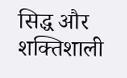सिद्ध और शक्तिशाली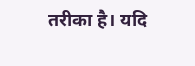तरीका है। यदि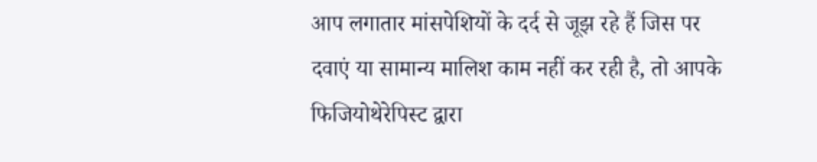आप लगातार मांसपेशियों के दर्द से जूझ रहे हैं जिस पर दवाएं या सामान्य मालिश काम नहीं कर रही है, तो आपके फिजियोथेरेपिस्ट द्वारा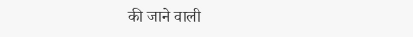की जाने वाली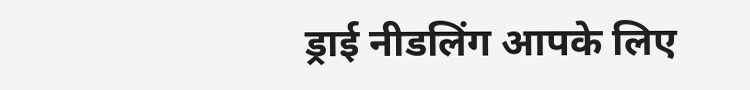ड्राई नीडलिंग आपके लिए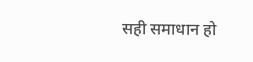सही समाधान हो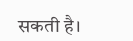सकती है।